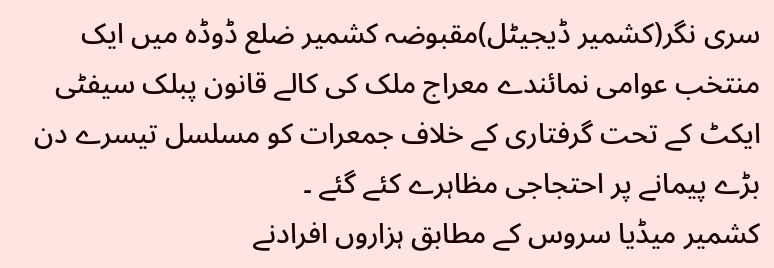سری نگر(کشمیر ڈیجیٹل)مقبوضہ کشمیر ضلع ڈوڈہ میں ایک منتخب عوامی نمائندے معراج ملک کی کالے قانون پبلک سیفٹی ایکٹ کے تحت گرفتاری کے خلاف جمعرات کو مسلسل تیسرے دن بڑے پیمانے پر احتجاجی مظاہرے کئے گئے ۔
کشمیر میڈیا سروس کے مطابق ہزاروں افرادنے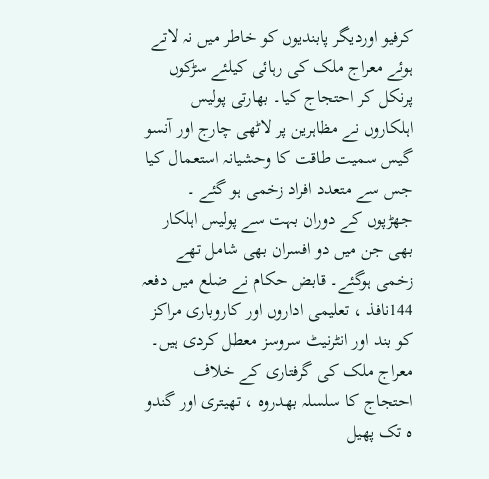کرفیو اوردیگر پابندیوں کو خاطر میں نہ لاتے ہوئے معراج ملک کی رہائی کیلئے سڑکوں پرنکل کر احتجاج کیا۔ بھارتی پولیس اہلکاروں نے مظاہرین پر لاٹھی چارج اور آنسو گیس سمیت طاقت کا وحشیانہ استعمال کیا جس سے متعدد افراد زخمی ہو گئے ۔
جھڑپوں کے دوران بہت سے پولیس اہلکار بھی جن میں دو افسران بھی شامل تھے زخمی ہوگئے۔ قابض حکام نے ضلع میں دفعہ 144نافذ ، تعلیمی اداروں اور کاروباری مراکز کو بند اور انٹرنیٹ سروسز معطل کردی ہیں۔
معراج ملک کی گرفتاری کے خلاف احتجاج کا سلسلہ بھدروہ ، تھیتری اور گندو ہ تک پھیل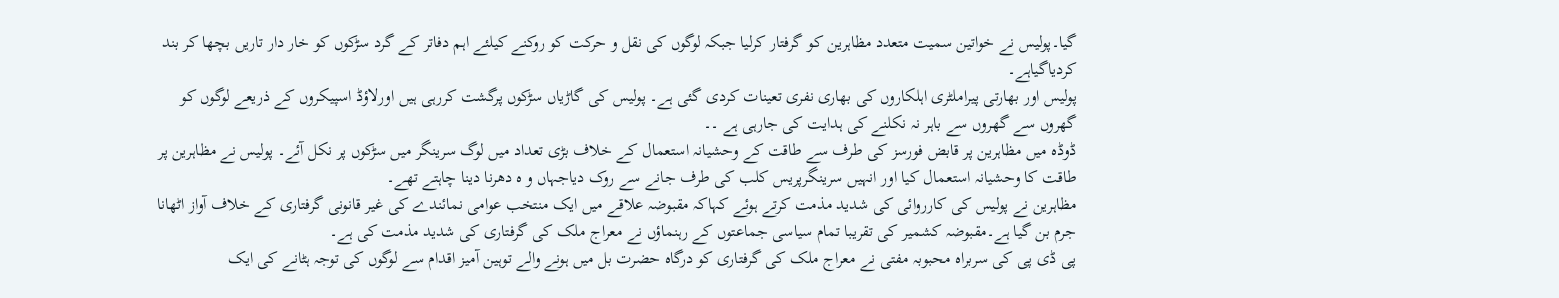گیا۔پولیس نے خواتین سمیت متعدد مظاہرین کو گرفتار کرلیا جبکہ لوگوں کی نقل و حرکت کو روکنے کیلئے اہم دفاتر کے گرد سڑکوں کو خار دار تاریں بچھا کر بند کردیاگیاہے۔
پولیس اور بھارتی پیراملٹری اہلکاروں کی بھاری نفری تعینات کردی گئی ہے۔ پولیس کی گاڑیاں سڑکوں پرگشت کررہی ہیں اورلاؤڈ اسپیکروں کے ذریعے لوگوں کو گھروں سے گھروں سے باہر نہ نکلنے کی ہدایت کی جارہی ہے ۔۔
ڈوڈہ میں مظاہرین پر قابض فورسز کی طرف سے طاقت کے وحشیانہ استعمال کے خلاف بڑی تعداد میں لوگ سرینگر میں سڑکوں پر نکل آئے۔ پولیس نے مظاہرین پر طاقت کا وحشیانہ استعمال کیا اور انہیں سرینگرپریس کلب کی طرف جانے سے روک دیاجہاں و ہ دھرنا دینا چاہتے تھے۔
مظاہرین نے پولیس کی کارروائی کی شدید مذمت کرتے ہوئے کہاکہ مقبوضہ علاقے میں ایک منتخب عوامی نمائندے کی غیر قانونی گرفتاری کے خلاف آواز اٹھانا جرم بن گیا ہے۔مقبوضہ کشمیر کی تقریبا تمام سیاسی جماعتوں کے رہنماؤں نے معراج ملک کی گرفتاری کی شدید مذمت کی ہے۔
پی ڈی پی کی سربراہ محبوبہ مفتی نے معراج ملک کی گرفتاری کو درگاہ حضرت بل میں ہونے والے توہین آمیز اقدام سے لوگوں کی توجہ ہٹانے کی ایک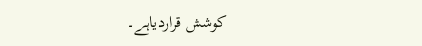کوشش قراردیاہے۔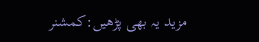مزید یہ بھی پڑھیں:کمشنر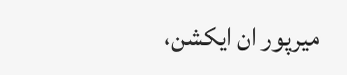میرپور ان ایکشن،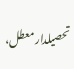تحصیلدارمعطل،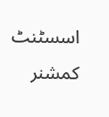اسسٹنٹ کمشنر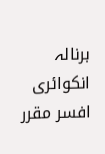برنالہ انکوائری افسر مقرر